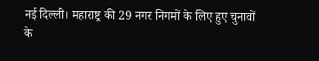नई दिल्ली। महाराष्ट्र की 29 नगर निगमों के लिए हुए चुनावों के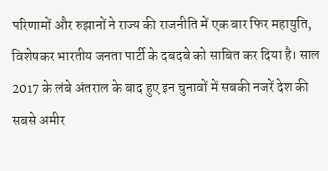परिणामों और रुझानों ने राज्य की राजनीति में एक बार फिर महायुति, विशेषकर भारतीय जनता पार्टी के दबदबे को साबित कर दिया है। साल 2017 के लंबे अंतराल के बाद हुए इन चुनावों में सबकी नजरें देश की सबसे अमीर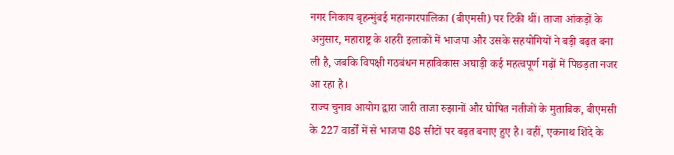नगर निकाय बृहन्मुंबई महानगरपालिका (बीएमसी) पर टिकी थीं। ताजा आंकड़ों के अनुसार, महाराष्ट्र के शहरी इलाकों में भाजपा और उसके सहयोगियों ने बड़ी बढ़त बना ली है, जबकि विपक्षी गठबंधन महाविकास अघाड़ी कई महत्वपूर्ण गढ़ों में पिछड़ता नजर आ रहा है।
राज्य चुनाव आयोग द्वारा जारी ताजा रुझानों और घोषित नतीजों के मुताबिक, बीएमसी के 227 वार्डों में से भाजपा 88 सीटों पर बढ़त बनाए हुए है। वहीं, एकनाथ शिंदे के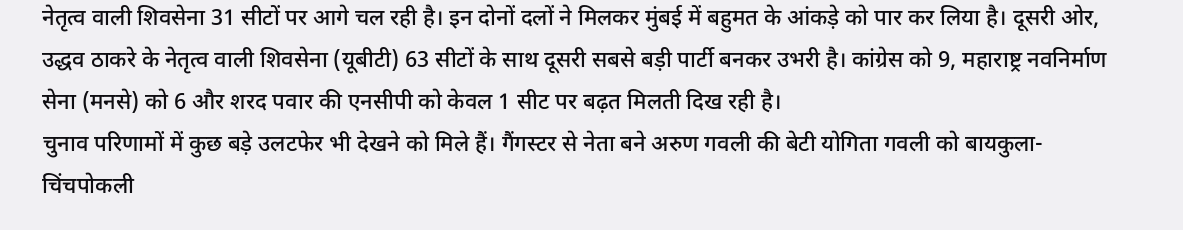नेतृत्व वाली शिवसेना 31 सीटों पर आगे चल रही है। इन दोनों दलों ने मिलकर मुंबई में बहुमत के आंकड़े को पार कर लिया है। दूसरी ओर, उद्धव ठाकरे के नेतृत्व वाली शिवसेना (यूबीटी) 63 सीटों के साथ दूसरी सबसे बड़ी पार्टी बनकर उभरी है। कांग्रेस को 9, महाराष्ट्र नवनिर्माण सेना (मनसे) को 6 और शरद पवार की एनसीपी को केवल 1 सीट पर बढ़त मिलती दिख रही है।
चुनाव परिणामों में कुछ बड़े उलटफेर भी देखने को मिले हैं। गैंगस्टर से नेता बने अरुण गवली की बेटी योगिता गवली को बायकुला-चिंचपोकली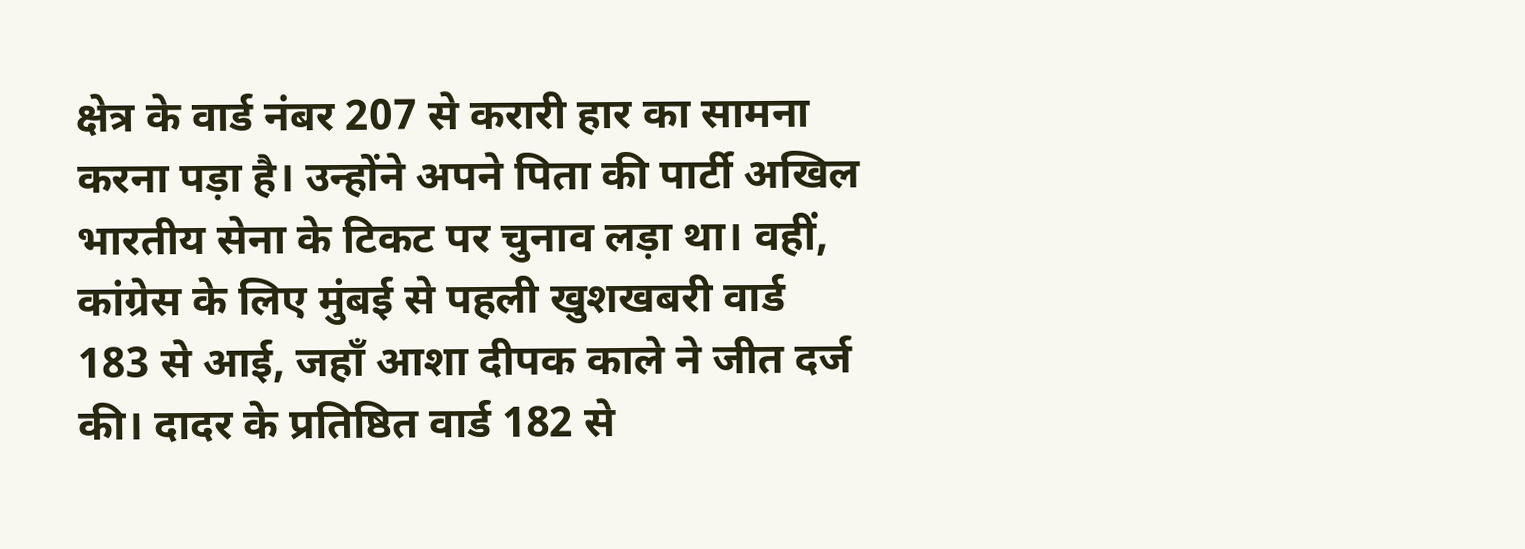क्षेत्र के वार्ड नंबर 207 से करारी हार का सामना करना पड़ा है। उन्होंने अपने पिता की पार्टी अखिल भारतीय सेना के टिकट पर चुनाव लड़ा था। वहीं, कांग्रेस के लिए मुंबई से पहली खुशखबरी वार्ड 183 से आई, जहाँ आशा दीपक काले ने जीत दर्ज की। दादर के प्रतिष्ठित वार्ड 182 से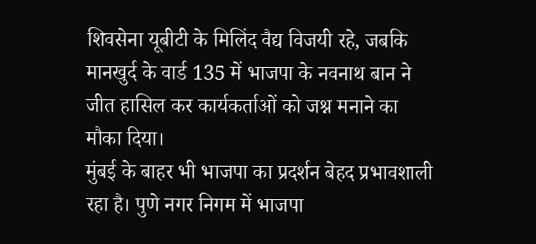शिवसेना यूबीटी के मिलिंद वैद्य विजयी रहे, जबकि मानखुर्द के वार्ड 135 में भाजपा के नवनाथ बान ने जीत हासिल कर कार्यकर्ताओं को जश्न मनाने का मौका दिया।
मुंबई के बाहर भी भाजपा का प्रदर्शन बेहद प्रभावशाली रहा है। पुणे नगर निगम में भाजपा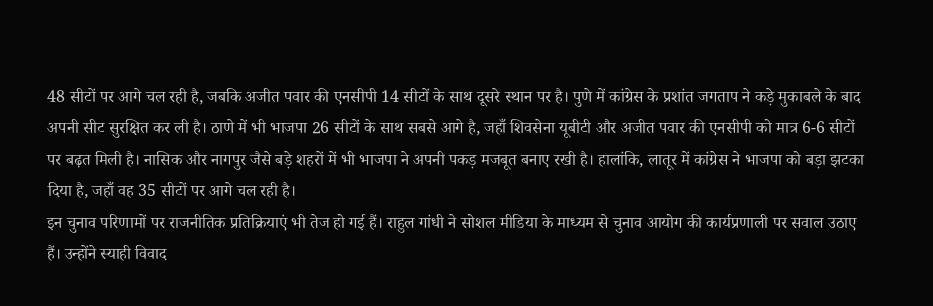48 सीटों पर आगे चल रही है, जबकि अजीत पवार की एनसीपी 14 सीटों के साथ दूसरे स्थान पर है। पुणे में कांग्रेस के प्रशांत जगताप ने कड़े मुकाबले के बाद अपनी सीट सुरक्षित कर ली है। ठाणे में भी भाजपा 26 सीटों के साथ सबसे आगे है, जहाँ शिवसेना यूबीटी और अजीत पवार की एनसीपी को मात्र 6-6 सीटों पर बढ़त मिली है। नासिक और नागपुर जैसे बड़े शहरों में भी भाजपा ने अपनी पकड़ मजबूत बनाए रखी है। हालांकि, लातूर में कांग्रेस ने भाजपा को बड़ा झटका दिया है, जहाँ वह 35 सीटों पर आगे चल रही है।
इन चुनाव परिणामों पर राजनीतिक प्रतिक्रियाएं भी तेज हो गई हैं। राहुल गांधी ने सोशल मीडिया के माध्यम से चुनाव आयोग की कार्यप्रणाली पर सवाल उठाए हैं। उन्होंने स्याही विवाद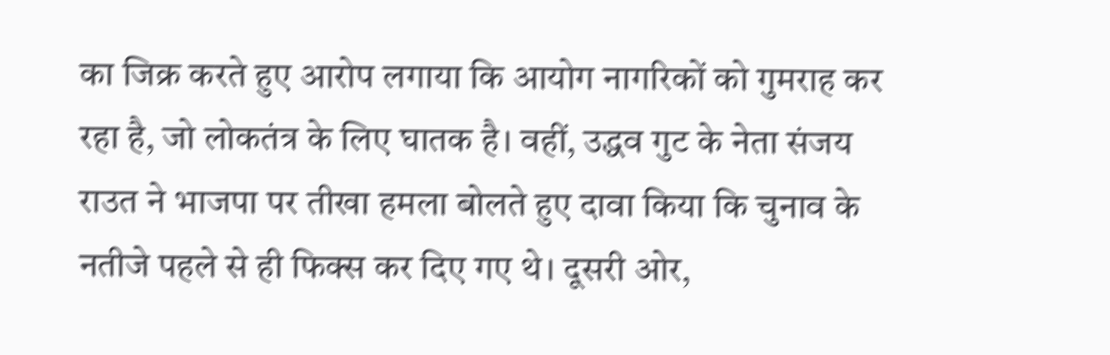का जिक्र करते हुए आरोप लगाया कि आयोग नागरिकों को गुमराह कर रहा है, जो लोकतंत्र के लिए घातक है। वहीं, उद्धव गुट के नेता संजय राउत ने भाजपा पर तीखा हमला बोलते हुए दावा किया कि चुनाव के नतीजे पहले से ही फिक्स कर दिए गए थे। दूसरी ओर,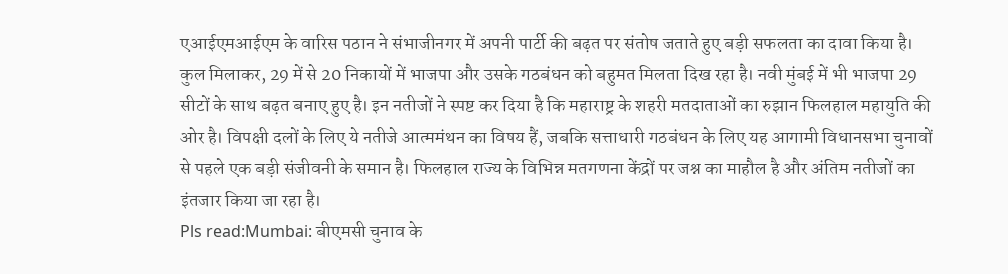एआईएमआईएम के वारिस पठान ने संभाजीनगर में अपनी पार्टी की बढ़त पर संतोष जताते हुए बड़ी सफलता का दावा किया है।
कुल मिलाकर, 29 में से 20 निकायों में भाजपा और उसके गठबंधन को बहुमत मिलता दिख रहा है। नवी मुंबई में भी भाजपा 29 सीटों के साथ बढ़त बनाए हुए है। इन नतीजों ने स्पष्ट कर दिया है कि महाराष्ट्र के शहरी मतदाताओं का रुझान फिलहाल महायुति की ओर है। विपक्षी दलों के लिए ये नतीजे आत्ममंथन का विषय हैं, जबकि सत्ताधारी गठबंधन के लिए यह आगामी विधानसभा चुनावों से पहले एक बड़ी संजीवनी के समान है। फिलहाल राज्य के विभिन्न मतगणना केंद्रों पर जश्न का माहौल है और अंतिम नतीजों का इंतजार किया जा रहा है।
Pls read:Mumbai: बीएमसी चुनाव के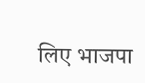लिए भाजपा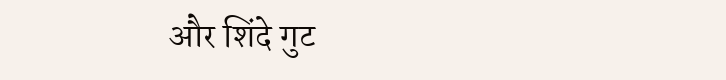और शिंदे गुट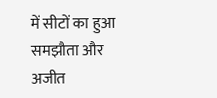में सीटों का हुआ समझौता और अजीत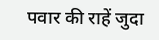पवार की राहें जुदा